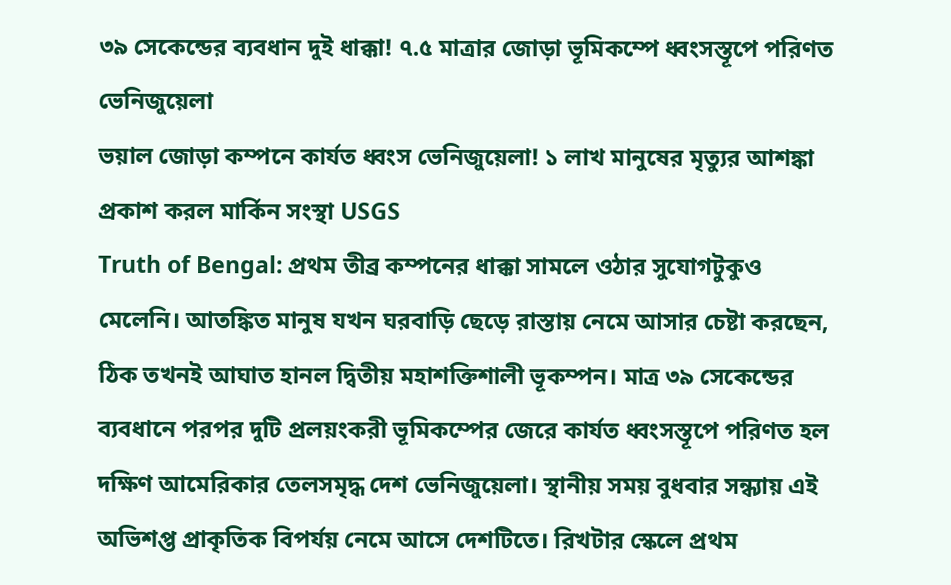৩৯ সেকেন্ডের ব্যবধান দুই ধাক্কা! ৭.৫ মাত্রার জোড়া ভূমিকম্পে ধ্বংসস্তূপে পরিণত ভেনিজুয়েলা
ভয়াল জোড়া কম্পনে কার্যত ধ্বংস ভেনিজুয়েলা! ১ লাখ মানুষের মৃত্যুর আশঙ্কা প্রকাশ করল মার্কিন সংস্থা USGS
Truth of Bengal: প্রথম তীব্র কম্পনের ধাক্কা সামলে ওঠার সুযোগটুকুও মেলেনি। আতঙ্কিত মানুষ যখন ঘরবাড়ি ছেড়ে রাস্তায় নেমে আসার চেষ্টা করছেন, ঠিক তখনই আঘাত হানল দ্বিতীয় মহাশক্তিশালী ভূকম্পন। মাত্র ৩৯ সেকেন্ডের ব্যবধানে পরপর দুটি প্রলয়ংকরী ভূমিকম্পের জেরে কার্যত ধ্বংসস্তূপে পরিণত হল দক্ষিণ আমেরিকার তেলসমৃদ্ধ দেশ ভেনিজুয়েলা। স্থানীয় সময় বুধবার সন্ধ্যায় এই অভিশপ্ত প্রাকৃতিক বিপর্যয় নেমে আসে দেশটিতে। রিখটার স্কেলে প্রথম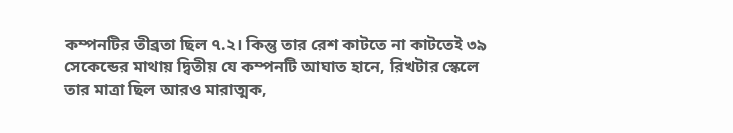কম্পনটির তীব্রতা ছিল ৭.২। কিন্তু তার রেশ কাটতে না কাটতেই ৩৯ সেকেন্ডের মাথায় দ্বিতীয় যে কম্পনটি আঘাত হানে, রিখটার স্কেলে তার মাত্রা ছিল আরও মারাত্মক,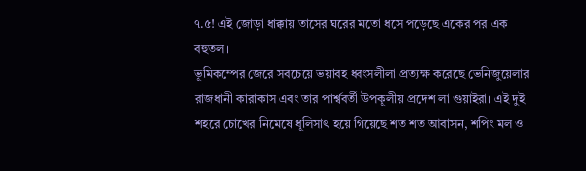৭.৫! এই জোড়া ধাক্কায় তাসের ঘরের মতো ধসে পড়েছে একের পর এক বহুতল।
ভূমিকম্পের জেরে সবচেয়ে ভয়াবহ ধ্বংসলীলা প্রত্যক্ষ করেছে ভেনিজুয়েলার রাজধানী কারাকাস এবং তার পার্শ্ববর্তী উপকূলীয় প্রদেশ লা গুয়াইরা। এই দুই শহরে চোখের নিমেষে ধূলিসাৎ হয়ে গিয়েছে শত শত আবাসন, শপিং মল ও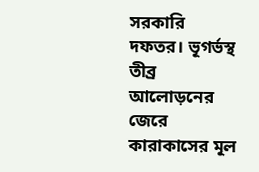সরকারি দফতর। ভূগর্ভস্থ তীব্র আলোড়নের জেরে কারাকাসের মূল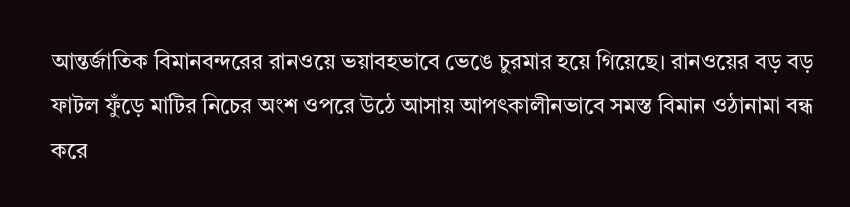আন্তর্জাতিক বিমানবন্দরের রানওয়ে ভয়াবহভাবে ভেঙে চুরমার হয়ে গিয়েছে। রানওয়ের বড় বড় ফাটল ফুঁড়ে মাটির নিচের অংশ ওপরে উঠে আসায় আপৎকালীনভাবে সমস্ত বিমান ওঠানামা বন্ধ করে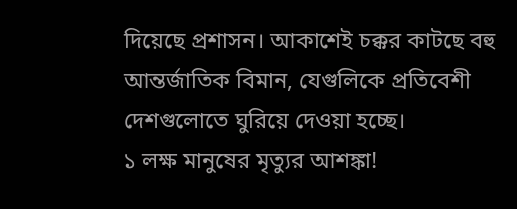দিয়েছে প্রশাসন। আকাশেই চক্কর কাটছে বহু আন্তর্জাতিক বিমান, যেগুলিকে প্রতিবেশী দেশগুলোতে ঘুরিয়ে দেওয়া হচ্ছে।
১ লক্ষ মানুষের মৃত্যুর আশঙ্কা!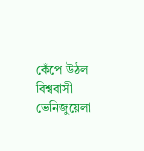কেঁপে উঠল বিশ্ববাসী
ভেনিজুয়েলা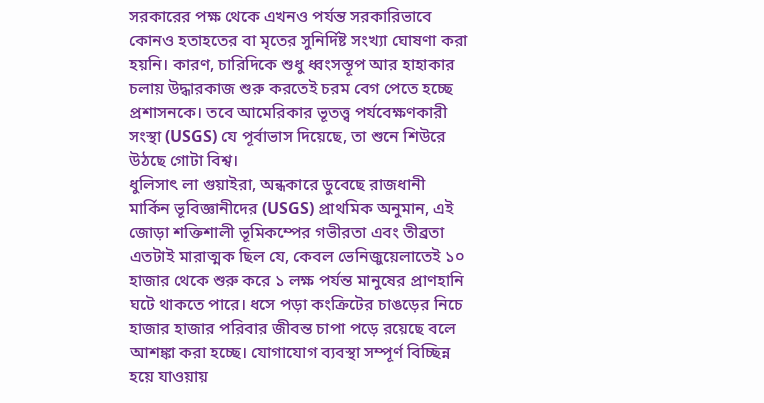সরকারের পক্ষ থেকে এখনও পর্যন্ত সরকারিভাবে কোনও হতাহতের বা মৃতের সুনির্দিষ্ট সংখ্যা ঘোষণা করা হয়নি। কারণ, চারিদিকে শুধু ধ্বংসস্তূপ আর হাহাকার চলায় উদ্ধারকাজ শুরু করতেই চরম বেগ পেতে হচ্ছে প্রশাসনকে। তবে আমেরিকার ভূতত্ত্ব পর্যবেক্ষণকারী সংস্থা (USGS) যে পূর্বাভাস দিয়েছে, তা শুনে শিউরে উঠছে গোটা বিশ্ব।
ধুলিসাৎ লা গুয়াইরা, অন্ধকারে ডুবেছে রাজধানী
মার্কিন ভূবিজ্ঞানীদের (USGS) প্রাথমিক অনুমান, এই জোড়া শক্তিশালী ভূমিকম্পের গভীরতা এবং তীব্রতা এতটাই মারাত্মক ছিল যে, কেবল ভেনিজুয়েলাতেই ১০ হাজার থেকে শুরু করে ১ লক্ষ পর্যন্ত মানুষের প্রাণহানি ঘটে থাকতে পারে। ধসে পড়া কংক্রিটের চাঙড়ের নিচে হাজার হাজার পরিবার জীবন্ত চাপা পড়ে রয়েছে বলে আশঙ্কা করা হচ্ছে। যোগাযোগ ব্যবস্থা সম্পূর্ণ বিচ্ছিন্ন হয়ে যাওয়ায়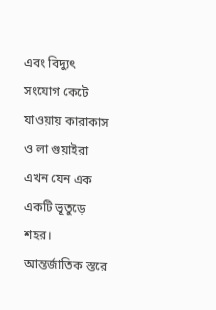এবং বিদ্যুৎ সংযোগ কেটে যাওয়ায় কারাকাস ও লা গুয়াইরা এখন যেন এক একটি ভূতুড়ে শহর। আন্তর্জাতিক স্তরে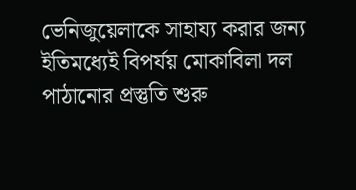ভেনিজুয়েলাকে সাহায্য করার জন্য ইতিমধ্যেই বিপর্যয় মোকাবিলা দল পাঠানোর প্রস্তুতি শুরু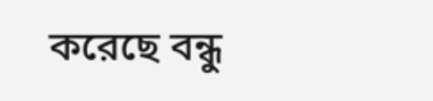করেছে বন্ধু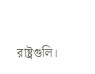রাষ্ট্রগুলি।